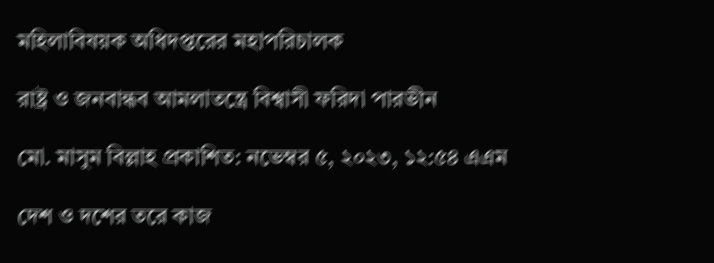মহিলাবিষয়ক অধিদপ্তরের মহাপরিচালক

রাষ্ট্র ও জনবান্ধব আমলাতন্ত্রে বিশ্বাসী ফরিদা পারভীন

মো. মাসুম বিল্লাহ প্রকাশিত: নভেম্বর ৫, ২০২৩, ১২:৫৪ এএম

দেশ ও দশের তরে কাজ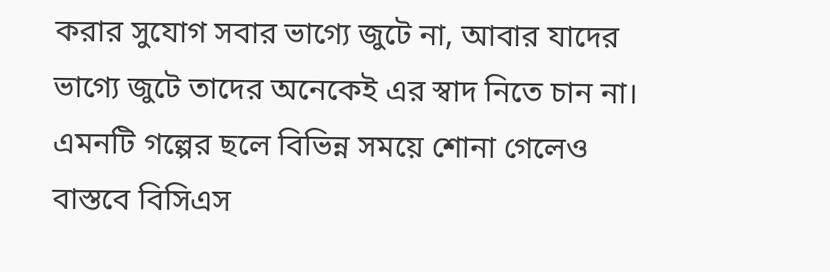করার সুযোগ সবার ভাগ্যে জুটে না, আবার যাদের ভাগ্যে জুটে তাদের অনেকেই এর স্বাদ নিতে চান না। এমনটি গল্পের ছলে বিভিন্ন সময়ে শোনা গেলেও বাস্তবে বিসিএস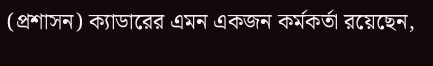(প্রশাসন) ক্যাডারের এমন একজন কর্মকর্তা রয়েছেন,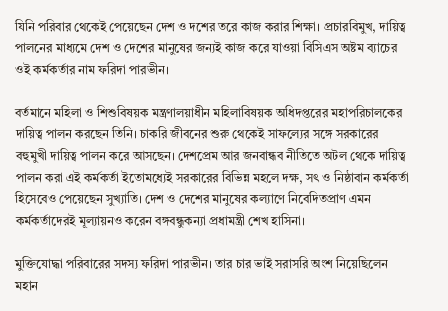যিনি পরিবার থেকেই পেয়েছেন দেশ ও দশের তরে কাজ করার শিক্ষা। প্রচারবিমুখ, দায়িত্ব পালনের মাধ্যমে দেশ ও দেশের মানুষের জন্যই কাজ করে যাওয়া বিসিএস অষ্টম ব্যাচের ওই কর্মকর্তার নাম ফরিদা পারভীন।

বর্তমানে মহিলা ও শিশুবিষয়ক মন্ত্রণালয়াধীন মহিলাবিষয়ক অধিদপ্তরের মহাপরিচালকের দায়িত্ব পালন করছেন তিনি। চাকরি জীবনের শুরু থেকেই সাফল্যের সঙ্গে সরকারের বহুমুখী দায়িত্ব পালন করে আসছেন। দেশপ্রেম আর জনবান্ধব নীতিতে অটল থেকে দায়িত্ব পালন করা এই কর্মকর্তা ইতোমধ্যেই সরকারের বিভিন্ন মহলে দক্ষ, সৎ ও নিষ্ঠাবান কর্মকর্তা হিসেবেও পেয়েছেন সুখ্যাতি। দেশ ও দেশের মানুষের কল্যাণে নিবেদিতপ্রাণ এমন কর্মকর্তাদেরই মূল্যায়নও করেন বঙ্গবন্ধুকন্যা প্রধামন্ত্রী শেখ হাসিনা।

মুক্তিযোদ্ধা পরিবারের সদস্য ফরিদা পারভীন। তার চার ভাই সরাসরি অংশ নিয়েছিলেন মহান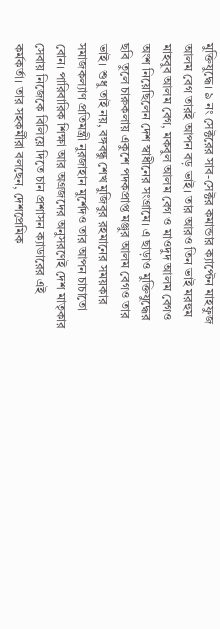মুক্তিযুদ্ধে। ৯ নং সেক্টরের সাব-সেক্টর কমান্ডার ক্যাপ্টেন মাহফুজ আলম বেগ তারই আপন বড় ভাই। তার আরও তিন ভাই মরহুম মাহবুব আলম বেগ, মকবুল আলম বেগ ও মাওদুদ আলম বেগও অংশ নিয়েছিলেন দেশ স্বাধীনের সংগ্রামে। এ ছাড়াও মুক্তিযুদ্ধের ছবি তুলে চারুকলায় একুশে পদকপ্রাপ্ত মঞ্জুর আলম বেগও তার ভাই। শুধু তাই নয়, বঙ্গবন্ধু শেখ মুজিবুর রহমানের সময়কার সমাজকল্যাণ প্রতিমন্ত্রী নুরজাহান মুর্শেদও তার আপন চাচাতো বোন। পারিবারিক শিক্ষা আর অগ্রজদের অনুসরণেই দেশ মাতৃকার সেবায় নিজেকে বিলিয়ে দিতে চান প্রশাসন ক্যাডারের এই কর্মকর্তা। তার সহকর্মীরা বলছেন, দেশপ্রেমিক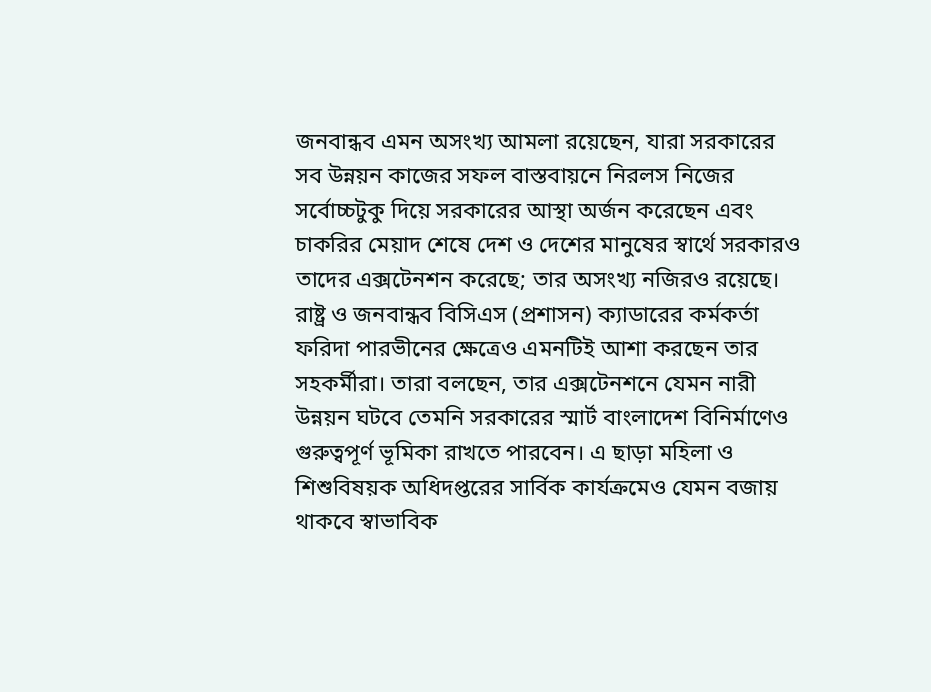জনবান্ধব এমন অসংখ্য আমলা রয়েছেন, যারা সরকারের সব উন্নয়ন কাজের সফল বাস্তবায়নে নিরলস নিজের সর্বোচ্চটুকু দিয়ে সরকারের আস্থা অর্জন করেছেন এবং চাকরির মেয়াদ শেষে দেশ ও দেশের মানুষের স্বার্থে সরকারও তাদের এক্সটেনশন করেছে; তার অসংখ্য নজিরও রয়েছে। রাষ্ট্র ও জনবান্ধব বিসিএস (প্রশাসন) ক্যাডারের কর্মকর্তা ফরিদা পারভীনের ক্ষেত্রেও এমনটিই আশা করছেন তার সহকর্মীরা। তারা বলছেন, তার এক্সটেনশনে যেমন নারী উন্নয়ন ঘটবে তেমনি সরকারের স্মার্ট বাংলাদেশ বিনির্মাণেও গুরুত্বপূর্ণ ভূমিকা রাখতে পারবেন। এ ছাড়া মহিলা ও শিশুবিষয়ক অধিদপ্তরের সার্বিক কার্যক্রমেও যেমন বজায় থাকবে স্বাভাবিক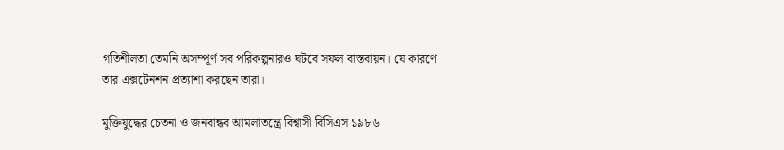গতিশীলতা তেমনি অসম্পূর্ণ সব পরিকল্পনারও ঘটবে সফল বাস্তবায়ন। যে কারণে তার এক্সটেনশন প্রত্যাশা করছেন তারা।

মুক্তিযুদ্ধের চেতনা ও জনবান্ধব আমলাতন্ত্রে বিশ্বাসী বিসিএস ১৯৮৬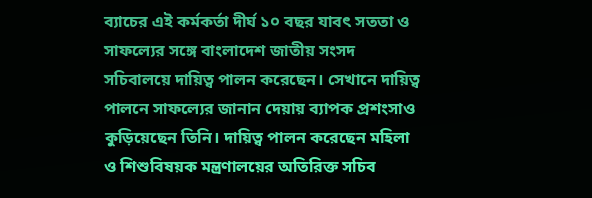ব্যাচের এই কর্মকর্তা দীর্ঘ ১০ বছর যাবৎ সততা ও সাফল্যের সঙ্গে বাংলাদেশ জাতীয় সংসদ সচিবালয়ে দায়িত্ব পালন করেছেন। সেখানে দায়িত্ব পালনে সাফল্যের জানান দেয়ায় ব্যাপক প্রশংসাও কুড়িয়েছেন তিনি। দায়িত্ব পালন করেছেন মহিলা ও শিশুবিষয়ক মন্ত্রণালয়ের অতিরিক্ত সচিব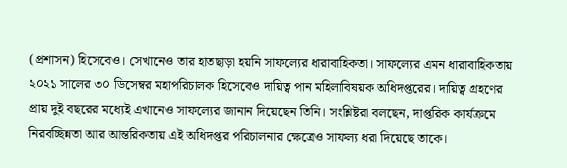(প্রশাসন) হিসেবেও। সেখানেও তার হাতছাড়া হয়নি সাফল্যের ধারাবাহিকতা। সাফল্যের এমন ধারাবাহিকতায় ২০২১ সালের ৩০ ডিসেম্বর মহাপরিচালক হিসেবেও দায়িত্ব পান মহিলাবিষয়ক অধিদপ্তরের। দায়িত্ব গ্রহণের প্রায় দুই বছরের মধ্যেই এখানেও সাফল্যের জানান দিয়েছেন তিনি। সংশ্লিষ্টরা বলছেন, দাপ্তরিক কার্যক্রমে নিরবচ্ছিন্নতা আর আন্তরিকতায় এই অধিদপ্তর পরিচালনার ক্ষেত্রেও সাফল্য ধরা দিয়েছে তাকে।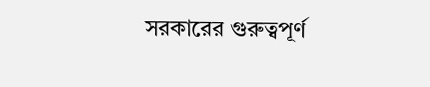সরকারের গুরুত্বপূর্ণ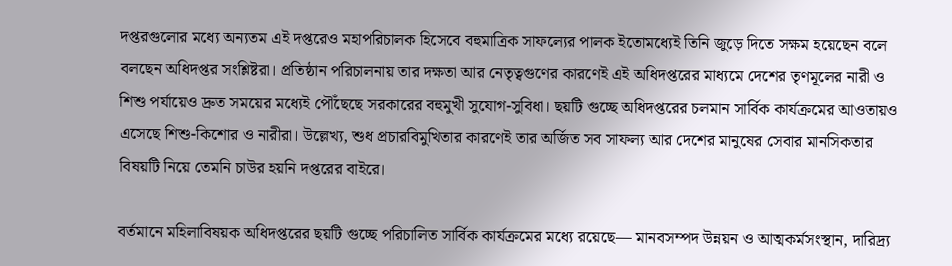দপ্তরগুলোর মধ্যে অন্যতম এই দপ্তরেও মহাপরিচালক হিসেবে বহুমাত্রিক সাফল্যের পালক ইতোমধ্যেই তিনি জুড়ে দিতে সক্ষম হয়েছেন বলে বলছেন অধিদপ্তর সংশ্লিষ্টরা। প্রতিষ্ঠান পরিচালনায় তার দক্ষতা আর নেতৃত্বগুণের কারণেই এই অধিদপ্তরের মাধ্যমে দেশের তৃণমূলের নারী ও শিশু পর্যায়েও দ্রুত সময়ের মধ্যেই পৌঁছেছে সরকারের বহুমুখী সুযোগ-সুবিধা। ছয়টি গুচ্ছে অধিদপ্তরের চলমান সার্বিক কার্যক্রমের আওতায়ও এসেছে শিশু-কিশোর ও নারীরা। উল্লেখ্য, শুধ প্রচারবিমুখিতার কারণেই তার অর্জিত সব সাফল্য আর দেশের মানুষের সেবার মানসিকতার বিষয়টি নিয়ে তেমনি চাউর হয়নি দপ্তরের বাইরে।

বর্তমানে মহিলাবিষয়ক অধিদপ্তরের ছয়টি গুচ্ছে পরিচালিত সার্বিক কার্যক্রমের মধ্যে রয়েছে— মানবসম্পদ উন্নয়ন ও আত্মকর্মসংস্থান, দারিদ্র্য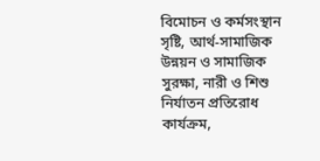বিমোচন ও কর্মসংস্থান সৃষ্টি, আর্থ-সামাজিক উন্নয়ন ও সামাজিক সুরক্ষা, নারী ও শিশু নির্যাতন প্রতিরোধ কার্যক্রম,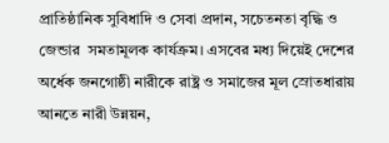প্রাতিষ্ঠানিক সুবিধাদি ও সেবা প্রদান, সচেতনতা বৃদ্ধি ও জেন্ডার  সমতামূলক কার্যক্রম। এসবের মধ্য দিয়েই দেশের অর্ধেক জনগোষ্ঠী নারীকে রাষ্ট্র ও সমাজের মূল স্রোতধারায় আনতে নারী উন্নয়ন,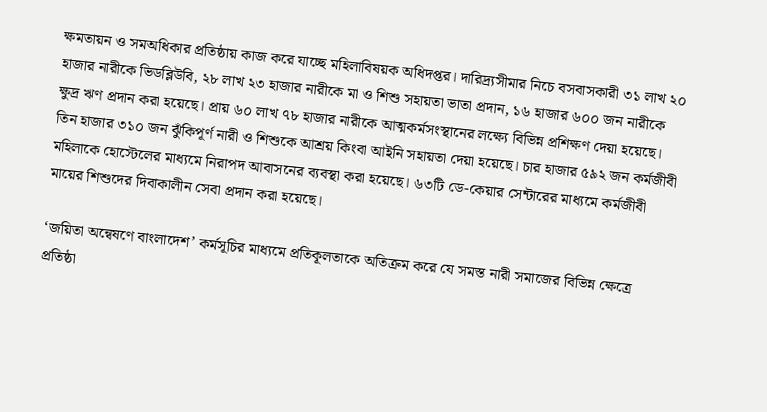ক্ষমতায়ন ও সমঅধিকার প্রতিষ্ঠায় কাজ করে যাচ্ছে মহিলাবিষয়ক অধিদপ্তর। দারিদ্র্যসীমার নিচে বসবাসকারী ৩১ লাখ ২০ হাজার নারীকে ভিডব্লিউবি, ২৮ লাখ ২৩ হাজার নারীকে মা ও শিশু সহায়তা ভাতা প্রদান, ১৬ হাজার ৬০০ জন নারীকে ক্ষুদ্র ঋণ প্রদান করা হয়েছে। প্রায় ৬০ লাখ ৭৮ হাজার নারীকে আত্মকর্মসংস্থানের লক্ষ্যে বিভিন্ন প্রশিক্ষণ দেয়া হয়েছে। তিন হাজার ৩১০ জন ঝুঁকিপূর্ণ নারী ও শিশুকে আশ্রয় কিংবা আইনি সহায়তা দেয়া হয়েছে। চার হাজার ৫৯২ জন কর্মজীবী মহিলাকে হোস্টেলের মাধ্যমে নিরাপদ আবাসনের ব্যবস্থা করা হয়েছে। ৬৩টি ডে-কেয়ার সেন্টারের মাধ্যমে কর্মজীবী মায়ের শিশুদের দিবাকালীন সেবা প্রদান করা হয়েছে।

‘জয়িতা অন্বেষণে বাংলাদেশ’ কর্মসূচির মাধ্যমে প্রতিকূলতাকে অতিক্রম করে যে সমস্ত নারী সমাজের বিভিন্ন ক্ষেত্রে প্রতিষ্ঠা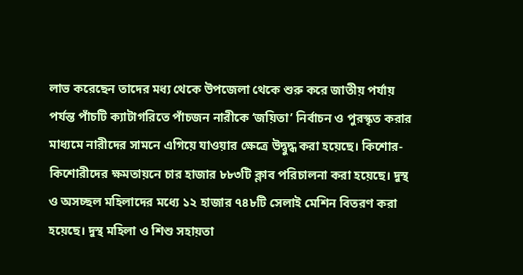লাভ করেছেন তাদের মধ্য থেকে উপজেলা থেকে শুরু করে জাতীয় পর্যায় পর্যন্ত পাঁচটি ক্যাটাগরিতে পাঁচজন নারীকে ‘জয়িতা’ নির্বাচন ও পুরস্কৃত করার মাধ্যমে নারীদের সামনে এগিয়ে যাওয়ার ক্ষেত্রে উদ্বুদ্ধ করা হয়েছে। কিশোর-কিশোরীদের ক্ষমতায়নে চার হাজার ৮৮৩টি ক্লাব পরিচালনা করা হয়েছে। দুস্থ ও অসচ্ছল মহিলাদের মধ্যে ১২ হাজার ৭৪৮টি সেলাই মেশিন বিতরণ করা হয়েছে। দুস্থ মহিলা ও শিশু সহায়তা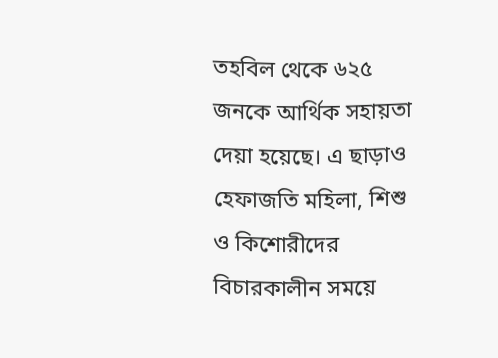তহবিল থেকে ৬২৫ জনকে আর্থিক সহায়তা দেয়া হয়েছে। এ ছাড়াও হেফাজতি মহিলা, শিশু ও কিশোরীদের বিচারকালীন সময়ে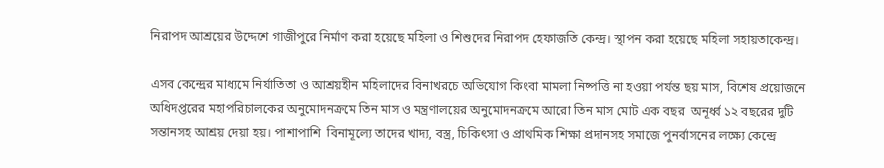নিরাপদ আশ্রয়ের উদ্দেশে গাজীপুরে নির্মাণ করা হয়েছে মহিলা ও শিশুদের নিরাপদ হেফাজতি কেন্দ্র। স্থাপন করা হয়েছে মহিলা সহায়তাকেন্দ্র।

এসব কেন্দ্রের মাধ্যমে নির্যাতিতা ও আশ্রয়হীন মহিলাদের বিনাখরচে অভিযোগ কিংবা মামলা নিষ্পত্তি না হওয়া পর্যন্ত ছয় মাস, বিশেষ প্রয়োজনে অধিদপ্তরের মহাপরিচালকের অনুমোদনক্রমে তিন মাস ও মন্ত্রণালয়ের অনুমোদনক্রমে আরো তিন মাস মোট এক বছর  অনূর্ধ্ব ১২ বছরের দুটি সন্তানসহ আশ্রয় দেয়া হয়। পাশাপাশি  বিনামূল্যে তাদের খাদ্য, বস্ত্র, চিকিৎসা ও প্রাথমিক শিক্ষা প্রদানসহ সমাজে পুনর্বাসনের লক্ষ্যে কেন্দ্রে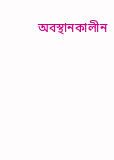অবস্থানকালীন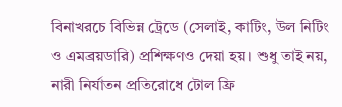বিনাখরচে বিভিন্ন ট্রেডে (সেলাই, কাটিং, উল নিটিং ও এমব্রয়ডারি) প্রশিক্ষণও দেয়া হয়। শুধু তাই নয়, নারী নির্যাতন প্রতিরোধে টোল ফ্রি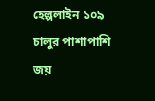হেল্পলাইন ১০৯ চালুর পাশাপাশি জয়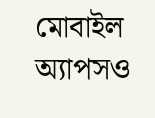মোবাইল অ্যাপসও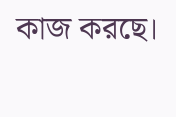কাজ করছে।